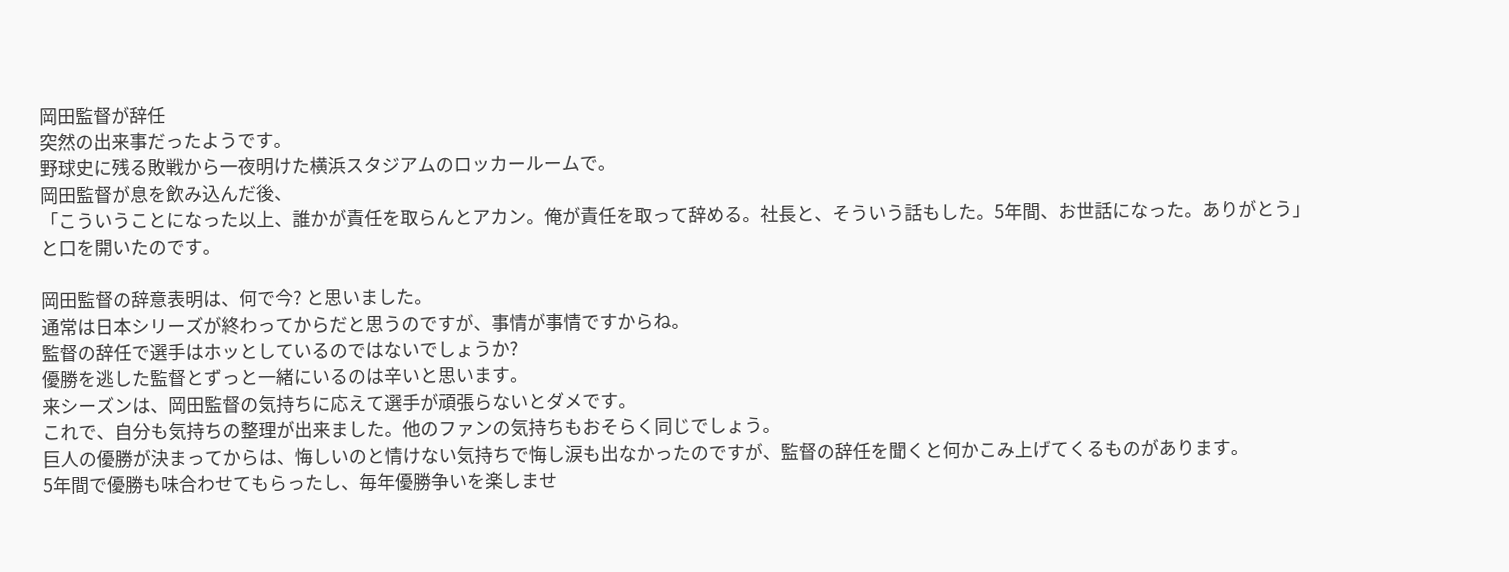岡田監督が辞任
突然の出来事だったようです。
野球史に残る敗戦から一夜明けた横浜スタジアムのロッカールームで。
岡田監督が息を飲み込んだ後、
「こういうことになった以上、誰かが責任を取らんとアカン。俺が責任を取って辞める。社長と、そういう話もした。5年間、お世話になった。ありがとう」
と口を開いたのです。

岡田監督の辞意表明は、何で今? と思いました。
通常は日本シリーズが終わってからだと思うのですが、事情が事情ですからね。
監督の辞任で選手はホッとしているのではないでしょうか?
優勝を逃した監督とずっと一緒にいるのは辛いと思います。
来シーズンは、岡田監督の気持ちに応えて選手が頑張らないとダメです。
これで、自分も気持ちの整理が出来ました。他のファンの気持ちもおそらく同じでしょう。
巨人の優勝が決まってからは、悔しいのと情けない気持ちで悔し涙も出なかったのですが、監督の辞任を聞くと何かこみ上げてくるものがあります。
5年間で優勝も味合わせてもらったし、毎年優勝争いを楽しませ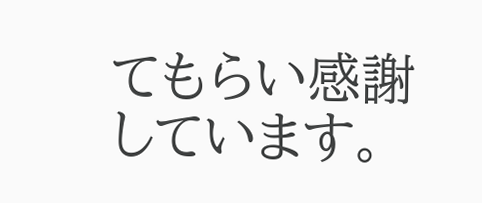てもらい感謝しています。